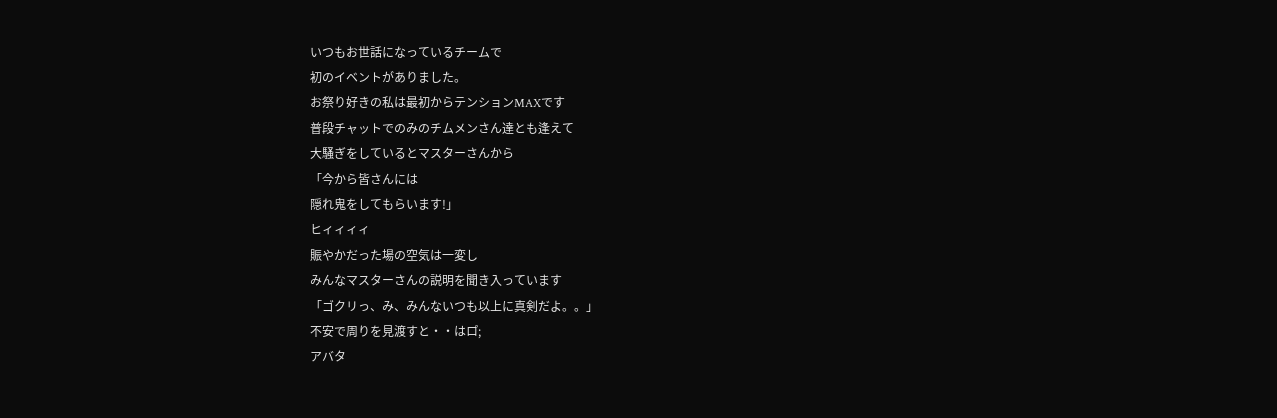いつもお世話になっているチームで
初のイベントがありました。
お祭り好きの私は最初からテンションMAXです
普段チャットでのみのチムメンさん達とも逢えて
大騒ぎをしているとマスターさんから
「今から皆さんには
隠れ鬼をしてもらいます!」
ヒィィィィ
賑やかだった場の空気は一変し
みんなマスターさんの説明を聞き入っています
「ゴクリっ、み、みんないつも以上に真剣だよ。。」
不安で周りを見渡すと・・はロ゚;
アバタ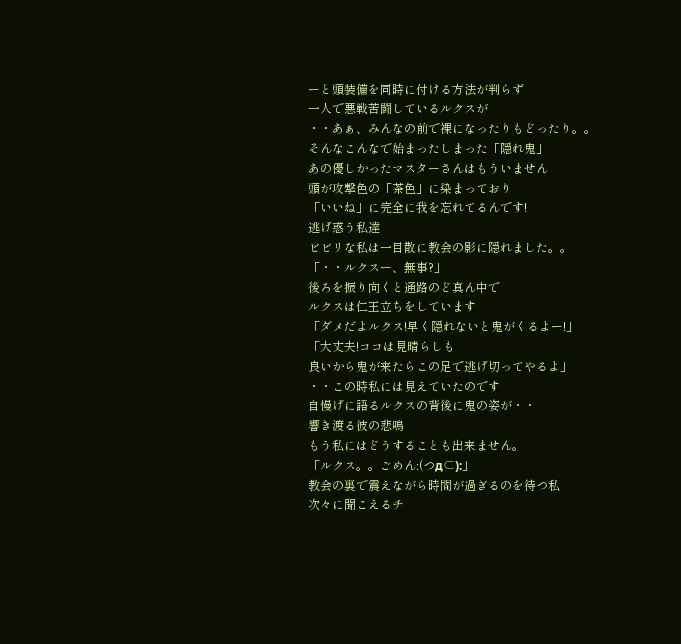ーと頭装備を同時に付ける方法が判らず
一人で悪戦苦闘しているルクスが
・・あぁ、みんなの前で裸になったりもどったり。。
そんなこんなで始まったしまった「隠れ鬼」
あの優しかったマスターさんはもういません
頭が攻撃色の「茶色」に染まっており
「いいね」に完全に我を忘れてるんです!
逃げ惑う私達
ビビリな私は一目散に教会の影に隠れました。。
「・・ルクスー、無事?」
後ろを振り向くと通路のど真ん中で
ルクスは仁王立ちをしています
「ダメだよルクス!早く隠れないと鬼がくるよー!」
「大丈夫!ココは見晴らしも
良いから鬼が来たらこの足で逃げ切ってやるよ」
・・この時私には見えていたのです
自慢げに語るルクスの背後に鬼の姿が・・
響き渡る彼の悲鳴
もう私にはどうすることも出来ません。
「ルクス。。ごめん:(つд⊂):」
教会の裏で震えながら時間が過ぎるのを待つ私
次々に聞こえるチ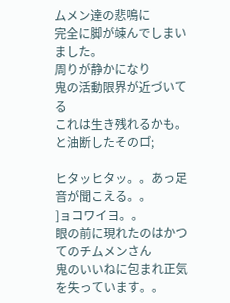ムメン達の悲鳴に
完全に脚が竦んでしまいました。
周りが静かになり
鬼の活動限界が近づいてる
これは生き残れるかも。と油断したそのロ゚;

ヒタッヒタッ。。あっ足音が聞こえる。。
]ョコワイヨ。。
眼の前に現れたのはかつてのチムメンさん
鬼のいいねに包まれ正気を失っています。。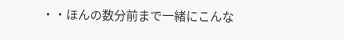・・ほんの数分前まで一緒にこんな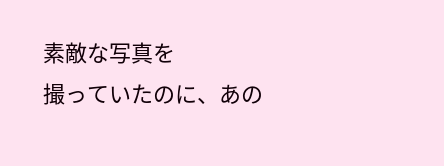素敵な写真を
撮っていたのに、あの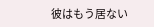彼はもう居ない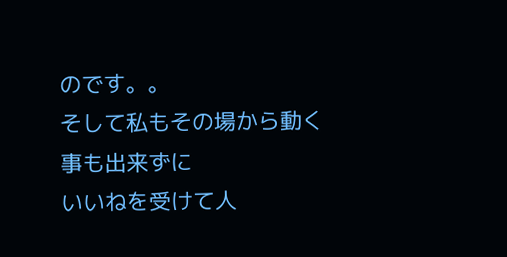のです。。
そして私もその場から動く事も出来ずに
いいねを受けて人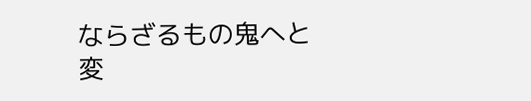ならざるもの鬼へと
変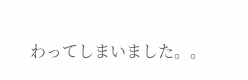わってしまいました。。